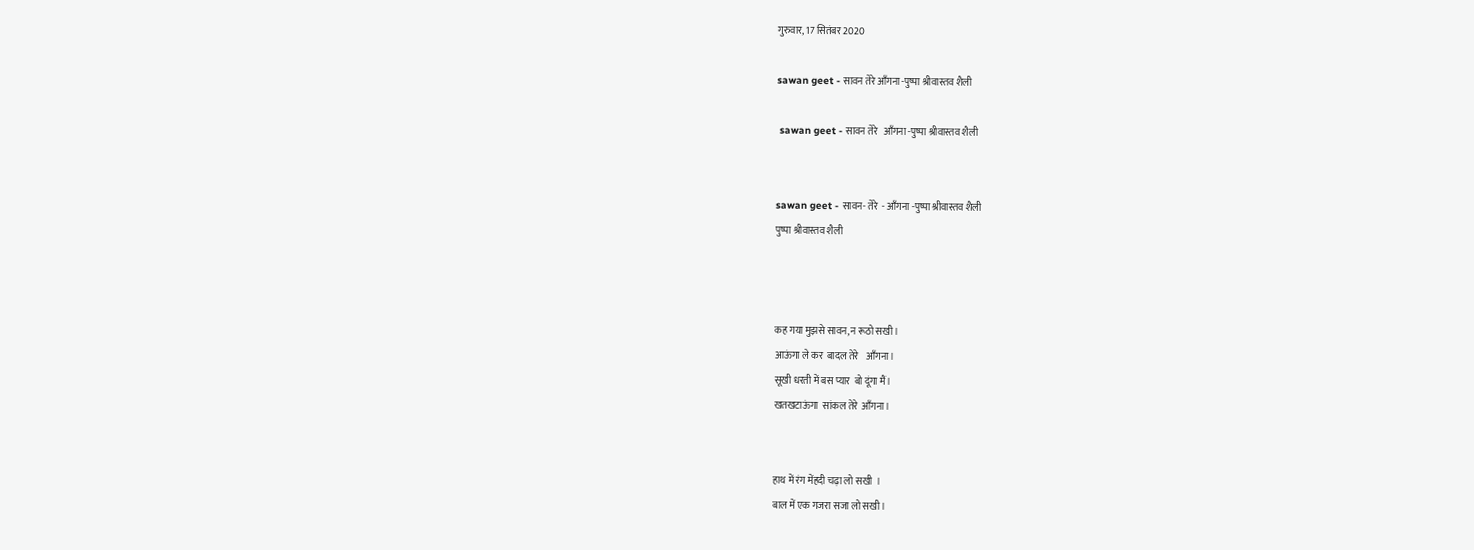गुरुवार, 17 सितंबर 2020

sawan geet - सावन तेरे आँगना -पुष्पा श्रीवास्तव शैली

 sawan geet - सावन तेरे   आँगना -पुष्पा श्रीवास्तव शैली


sawan geet - सावन- तेरे  - आँगना -पुष्पा श्रीवास्तव शैली
पुष्पा श्रीवास्तव शैली



कह गया मुझसे सावन,न रूठो सखी।
आऊंगा ले कर  बादल तेरे    आँगना।
सूखी धरती में बस प्यार  बो दूंगा मैं।
खतखटाऊंगा  सांकल तेरे  आँगना।


हाथ में रंग मेंहदी चढ़ा लो सखी  ।
बाल में एक गजरा सजा लो सखी।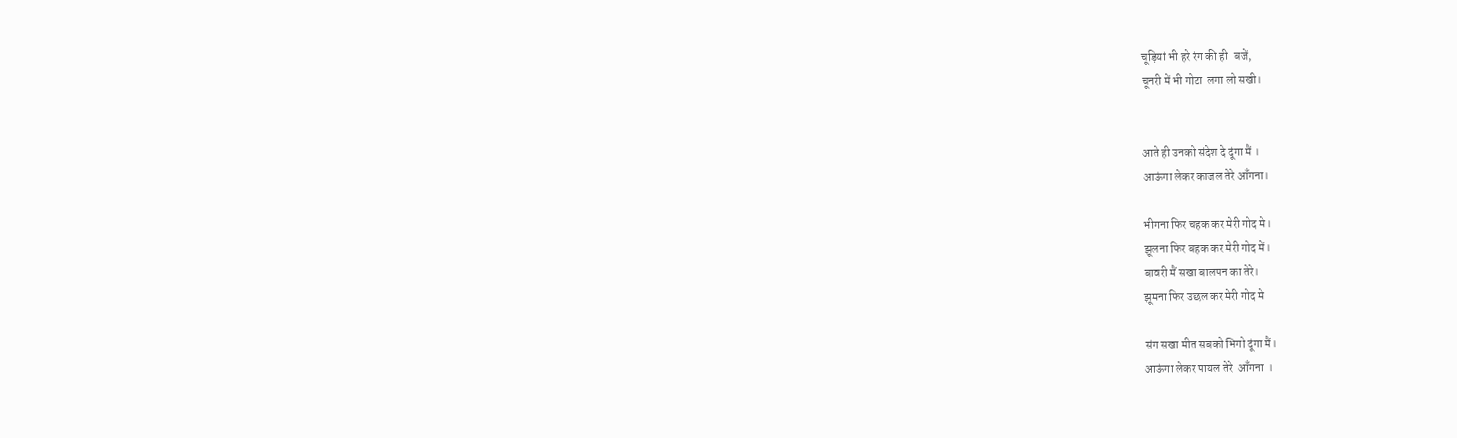चूड़ियां भी हरे रंग की ही   बजें,
चूनरी में भी गोटा  लगा लो सखी।


आते ही उनको संदेश दे दूंगा मैं ।
आऊंगा लेकर काजल तेरे आँगना।

भीगना फिर चहक कर मेरी गोद मे।
झूलना फिर बहक कर मेरी गोद में।
बावरी मैं सखा बालपन का तेरे।
झूमना फिर उछल कर मेरी गोद मे

संग सखा मीत सबको भिगो दूंगा मैं।
आऊंगा लेकर पायल तेरे  आँगना  ।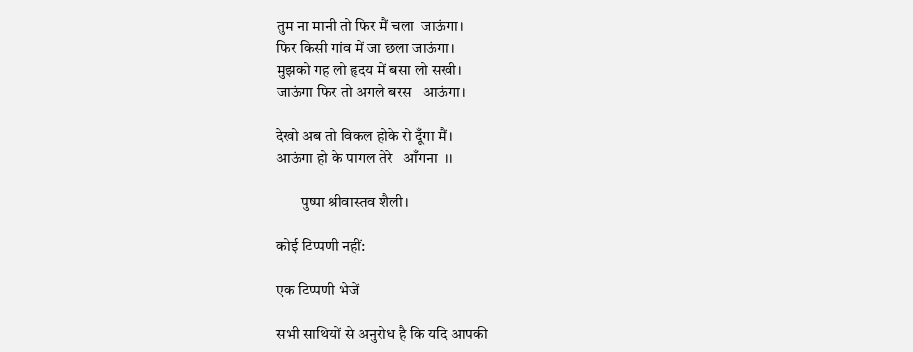तुम ना मानी तो फिर मैं चला  जाऊंगा।
फिर किसी गांव में जा छला जाऊंगा।
मुझको गह लो हृदय में बसा लो सखी।
जाऊंगा फिर तो अगले बरस   आऊंगा।

देखो अब तो विकल होके रो दूँगा मैं।
आऊंगा हो के पागल तेरे   आँगना  ।।

        पुष्पा श्रीवास्तव शैली।

कोई टिप्पणी नहीं:

एक टिप्पणी भेजें

सभी साथियों से अनुरोध है कि यदि आपकी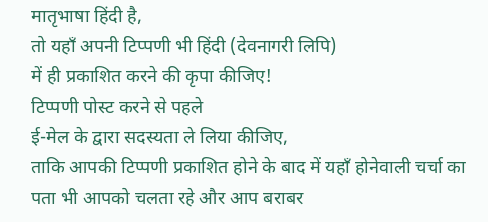मातृभाषा हिंदी है,
तो यहाँ अपनी टिप्पणी भी हिंदी (देवनागरी लिपि)
में ही प्रकाशित करने की कृपा कीजिए!
टिप्पणी पोस्ट करने से पहले
ई-मेल के द्वारा सदस्यता ले लिया कीजिए,
ताकि आपकी टिप्पणी प्रकाशित होने के बाद में यहाँ होनेवाली चर्चा का पता भी आपको चलता रहे और आप बराबर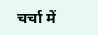चर्चा में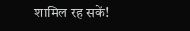शामिल रह सकें!